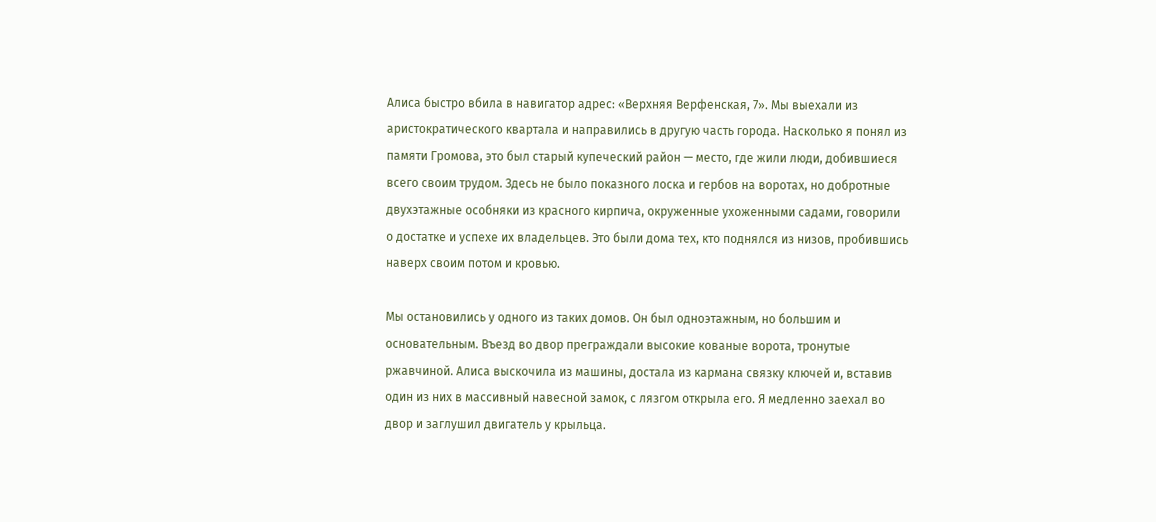Алиса быстро вбила в навигатор адрес: «Верхняя Верфенская, 7». Мы выехали из аристократического квартала и направились в другую часть города. Насколько я понял из памяти Громова, это был старый купеческий район — место, где жили люди, добившиеся всего своим трудом. Здесь не было показного лоска и гербов на воротах, но добротные двухэтажные особняки из красного кирпича, окруженные ухоженными садами, говорили о достатке и успехе их владельцев. Это были дома тех, кто поднялся из низов, пробившись наверх своим потом и кровью.

Мы остановились у одного из таких домов. Он был одноэтажным, но большим и основательным. Въезд во двор преграждали высокие кованые ворота, тронутые ржавчиной. Алиса выскочила из машины, достала из кармана связку ключей и, вставив один из них в массивный навесной замок, с лязгом открыла его. Я медленно заехал во двор и заглушил двигатель у крыльца.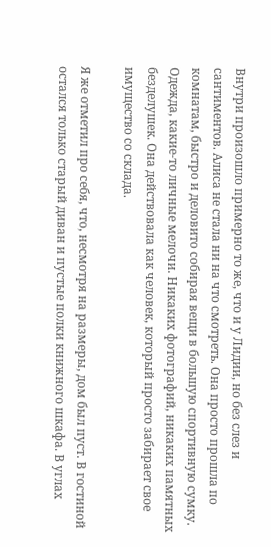Внутри произошло примерно то же, что и у Лидии, но без слез и сантиментов. Алиса не стала ни на что смотреть. Она просто прошла по комнатам, быстро и деловито собирая вещи в большую спортивную сумку. Одежда, какие-то личные мелочи. Никаких фотографий, никаких памятных безделушек. Она действовала как человек, который просто забирает свое имущество со склада.

Я же отметил про себя, что, несмотря на размеры, дом был пуст. В гостиной остался только старый диван и пустые полки книжного шкафа. В углах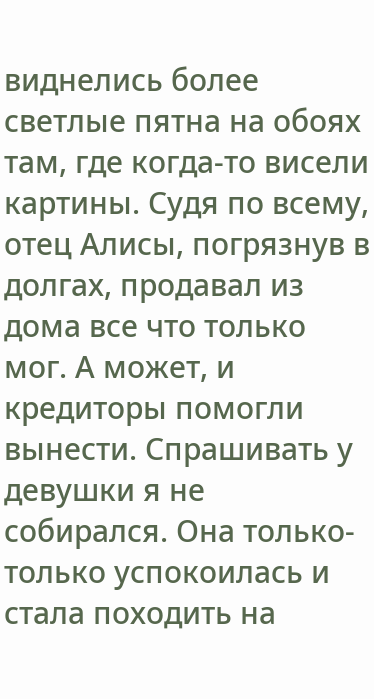виднелись более светлые пятна на обоях там, где когда-то висели картины. Судя по всему, отец Алисы, погрязнув в долгах, продавал из дома все что только мог. А может, и кредиторы помогли вынести. Спрашивать у девушки я не собирался. Она только-только успокоилась и стала походить на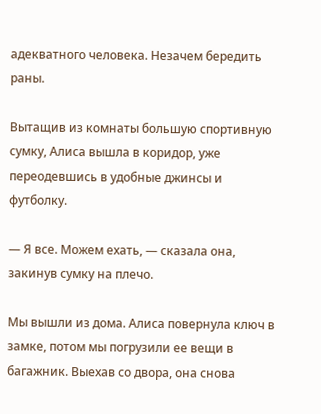адекватного человека. Незачем бередить раны.

Вытащив из комнаты большую спортивную сумку, Алиса вышла в коридор, уже переодевшись в удобные джинсы и футболку.

— Я все. Можем ехать, — сказала она, закинув сумку на плечо.

Мы вышли из дома. Алиса повернула ключ в замке, потом мы погрузили ее вещи в багажник. Выехав со двора, она снова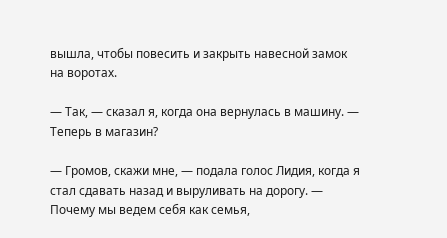вышла, чтобы повесить и закрыть навесной замок на воротах.

— Так, — сказал я, когда она вернулась в машину. — Теперь в магазин?

— Громов, скажи мне, — подала голос Лидия, когда я стал сдавать назад и выруливать на дорогу. — Почему мы ведем себя как семья,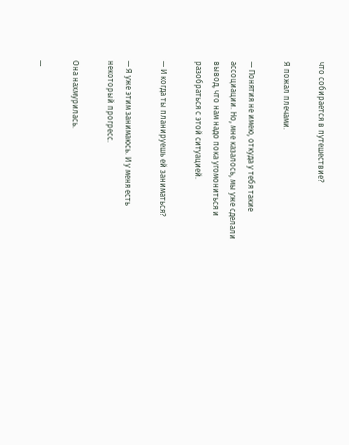что собирается в путешествие?

Я пожал плечами.

— Понятия не имею, откуда у тебя такие ассоциации. Но, мне казалось, мы уже сделали вывод, что нам надо пока угомониться и разобраться с этой ситуацией.

— И когда ты планируешь ей заниматься?

— Я уже этим занимаюсь. И у меня есть некоторый прогресс.

Она нахмурилась.

—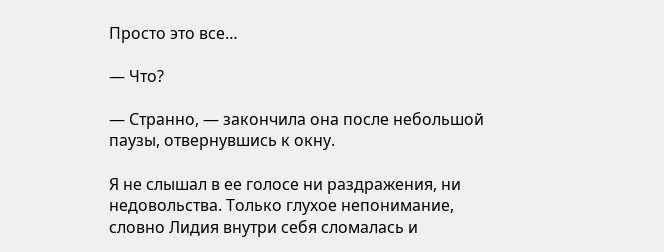Просто это все…

— Что?

— Странно, — закончила она после небольшой паузы, отвернувшись к окну.

Я не слышал в ее голосе ни раздражения, ни недовольства. Только глухое непонимание, словно Лидия внутри себя сломалась и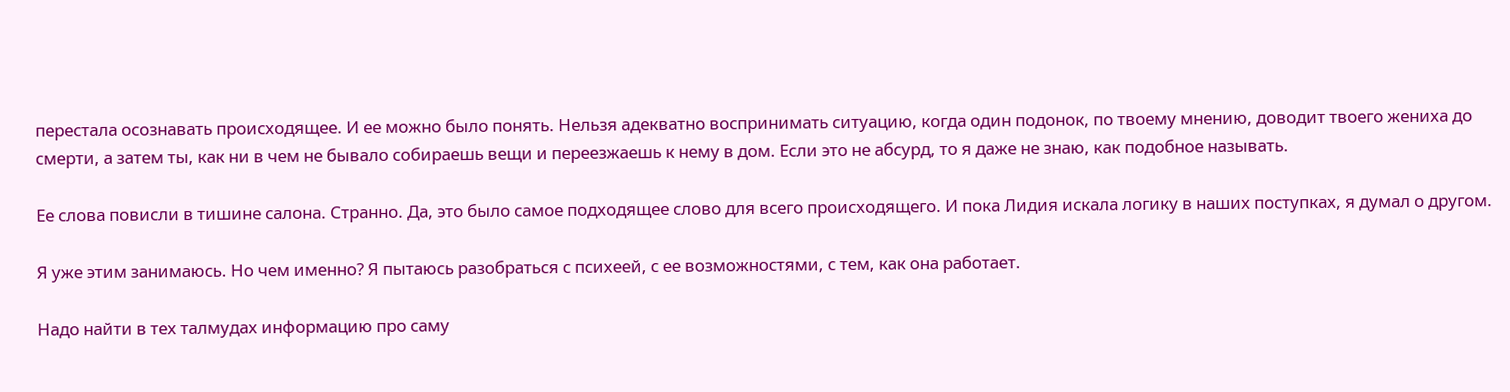перестала осознавать происходящее. И ее можно было понять. Нельзя адекватно воспринимать ситуацию, когда один подонок, по твоему мнению, доводит твоего жениха до смерти, а затем ты, как ни в чем не бывало собираешь вещи и переезжаешь к нему в дом. Если это не абсурд, то я даже не знаю, как подобное называть.

Ее слова повисли в тишине салона. Странно. Да, это было самое подходящее слово для всего происходящего. И пока Лидия искала логику в наших поступках, я думал о другом.

Я уже этим занимаюсь. Но чем именно? Я пытаюсь разобраться с психеей, с ее возможностями, с тем, как она работает.

Надо найти в тех талмудах информацию про саму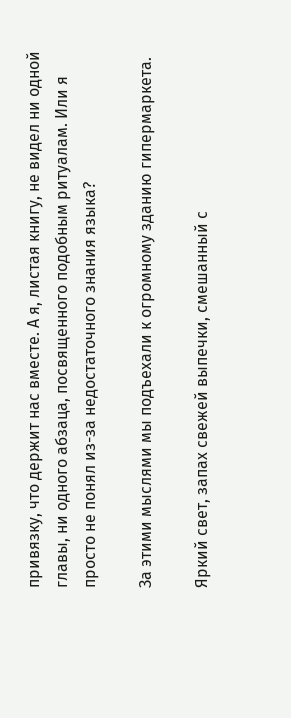привязку, что держит нас вместе. А я, листая книгу, не видел ни одной главы, ни одного абзаца, посвященного подобным ритуалам. Или я просто не понял из-за недостаточного знания языка?

За этими мыслями мы подъехали к огромному зданию гипермаркета.

Яркий свет, запах свежей выпечки, смешанный с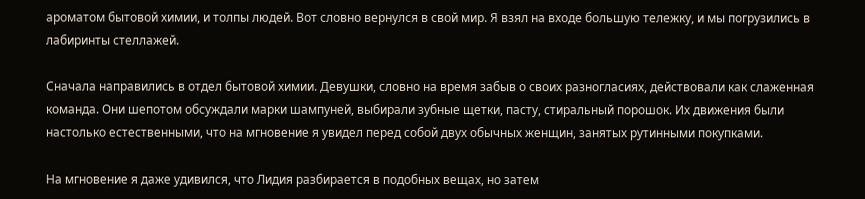ароматом бытовой химии, и толпы людей. Вот словно вернулся в свой мир. Я взял на входе большую тележку, и мы погрузились в лабиринты стеллажей.

Сначала направились в отдел бытовой химии. Девушки, словно на время забыв о своих разногласиях, действовали как слаженная команда. Они шепотом обсуждали марки шампуней, выбирали зубные щетки, пасту, стиральный порошок. Их движения были настолько естественными, что на мгновение я увидел перед собой двух обычных женщин, занятых рутинными покупками.

На мгновение я даже удивился, что Лидия разбирается в подобных вещах, но затем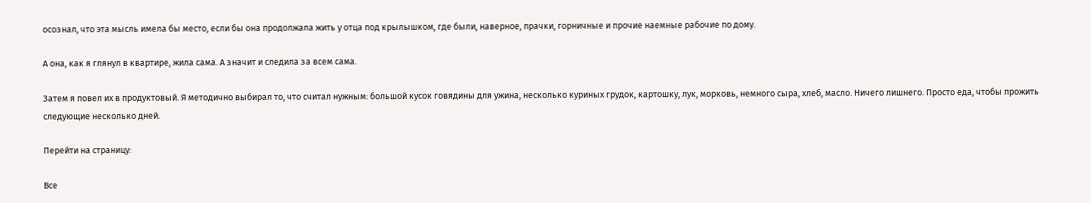осознал, что эта мысль имела бы место, если бы она продолжала жить у отца под крылышком, где были, наверное, прачки, горничные и прочие наемные рабочие по дому.

А она, как я глянул в квартире, жила сама. А значит и следила за всем сама.

Затем я повел их в продуктовый. Я методично выбирал то, что считал нужным: большой кусок говядины для ужина, несколько куриных грудок, картошку, лук, морковь, немного сыра, хлеб, масло. Ничего лишнего. Просто еда, чтобы прожить следующие несколько дней.

Перейти на страницу:

Все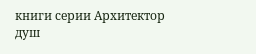книги серии Архитектор душ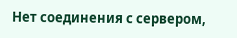Нет соединения с сервером,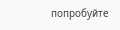попробуйте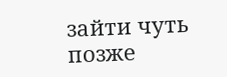зайти чуть позже